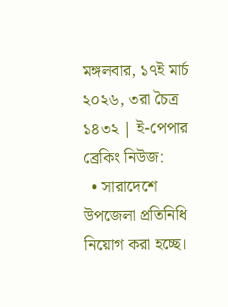মঙ্গলবার, ১৭ই মার্চ ২০২৬, ৩রা চৈত্র ১৪৩২ | ই-পেপার
ব্রেকিং নিউজ:
  • সারাদেশে উপজেলা প্রতিনিধি নিয়োগ করা হচ্ছে।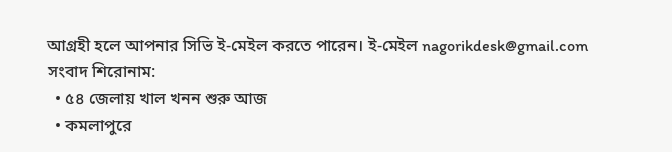আগ্রহী হলে আপনার সিভি ই-মেইল করতে পারেন। ই-মেইল nagorikdesk@gmail.com
সংবাদ শিরোনাম:
  • ৫৪ জেলায় খাল খনন শুরু আজ
  • কমলাপুরে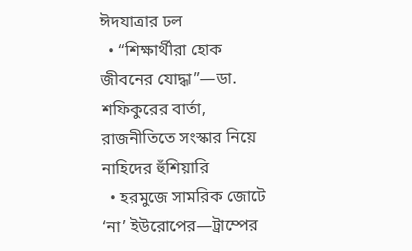ঈদযাত্রার ঢল
  • “শিক্ষার্থীরা হোক জীবনের যোদ্ধা”—ডা. শফিকুরের বার্তা, রাজনীতিতে সংস্কার নিয়ে নাহিদের হুঁশিয়ারি
  • হরমুজে সামরিক জোটে ‘না’ ইউরোপের—ট্রাম্পের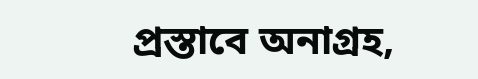প্রস্তাবে অনাগ্রহ,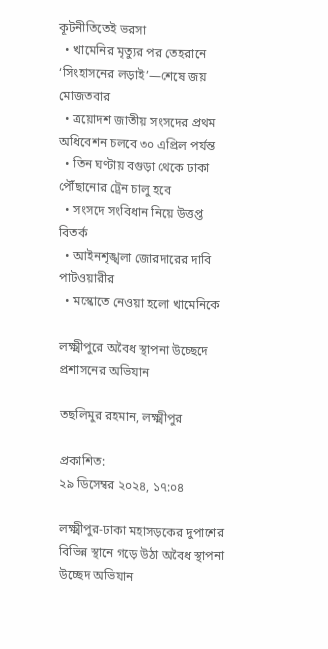কূটনীতিতেই ভরসা
  • খামেনির মৃত্যুর পর তেহরানে ‘সিংহাসনের লড়াই’—শেষে জয় মোজতবার
  • ত্রয়োদশ জাতীয় সংসদের প্রথম অধিবেশন চলবে ৩০ এপ্রিল পর্যন্ত
  • তিন ঘণ্টায় বগুড়া থেকে ঢাকা পৌঁছানোর ট্রেন চালু হবে
  • সংসদে সংবিধান নিয়ে উত্তপ্ত বিতর্ক
  • আইনশৃঙ্খলা জোরদারের দাবি পাটওয়ারীর
  • মস্কোতে নেওয়া হলো খামেনিকে

লক্ষ্মীপুরে অবৈধ স্থাপনা উচ্ছেদে প্রশাসনের অভিযান

তছলিমুর রহমান, লক্ষ্মীপুর

প্রকাশিত:
২৯ ডিসেম্বর ২০২৪, ১৭:০৪

লক্ষ্মীপুর-ঢাকা মহাসড়কের দুপাশের বিভিন্ন স্থানে গড়ে উঠা অবৈধ স্থাপনা উচ্ছেদ অভিযান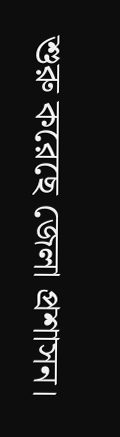শুরু করেছে জেলা প্রশাসন।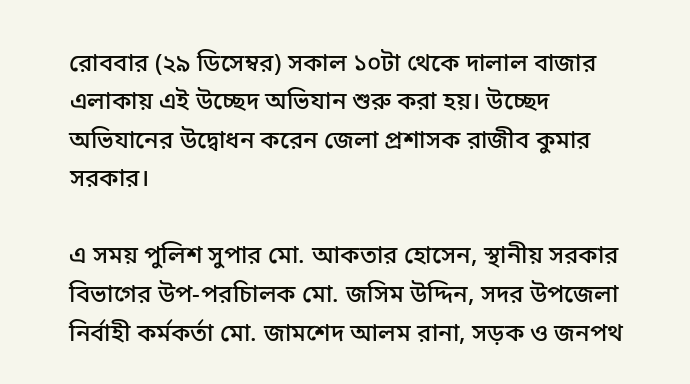রোববার (২৯ ডিসেম্বর) সকাল ১০টা থেকে দালাল বাজার এলাকায় এই উচ্ছেদ অভিযান শুরু করা হয়। উচ্ছেদ অভিযানের উদ্বোধন করেন জেলা প্রশাসক রাজীব কুমার সরকার।

এ সময় পুলিশ সুপার মো. আকতার হোসেন, স্থানীয় সরকার বিভাগের উপ-পরচিালক মো. জসিম উদ্দিন, সদর উপজেলা নির্বাহী কর্মকর্তা মো. জামশেদ আলম রানা, সড়ক ও জনপথ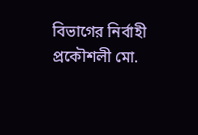বিভাগের নির্বাহী প্রকৌশলী মো.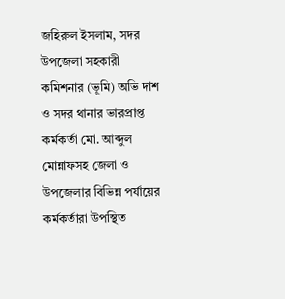জহিরুল ইসলাম, সদর উপজেলা সহকারী কমিশনার (ভূমি) অভি দাশ ও সদর থানার ভারপ্রাপ্ত কর্মকর্তা মো. আব্দুল মোন্নাফসহ জেলা ও উপজেলার বিভিন্ন পর্যায়ের কর্মকর্তারা উপস্থিত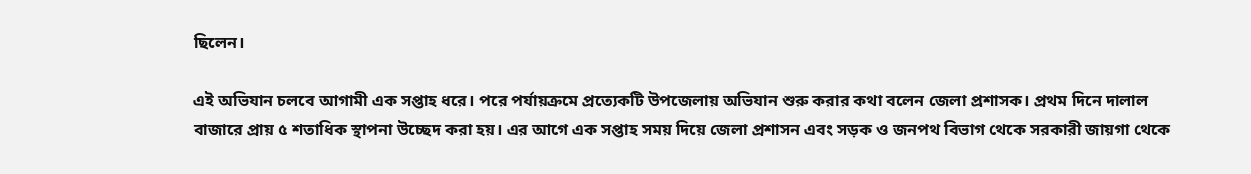ছিলেন।

এই অভিযান চলবে আগামী এক সপ্তাহ ধরে। পরে পর্যায়ক্রমে প্রত্যেকটি উপজেলায় অভিযান শুরু করার কথা বলেন জেলা প্রশাসক। প্রথম দিনে দালাল বাজারে প্রায় ৫ শতাধিক স্থাপনা উচ্ছেদ করা হয়। এর আগে এক সপ্তাহ সময় দিয়ে জেলা প্রশাসন এবং সড়ক ও জনপথ বিভাগ থেকে সরকারী জায়গা থেকে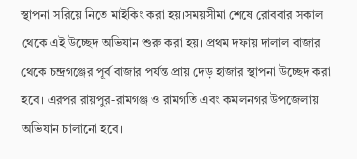স্থাপনা সরিয়ে নিতে মাইকিং করা হয়।সময়সীমা শেষে রোববার সকাল থেকে এই উচ্ছেদ অভিযান শুরু করা হয়। প্রথম দফায় দালাল বাজার থেকে চন্দ্রগঞ্জের পূর্ব বাজার পর্যন্ত প্রায় দেড় হাজার স্থাপনা উচ্ছেদ করা হবে। এরপর রায়পুর-রামগঞ্জ ও রামগতি এবং কমলনগর উপজেলায় অভিযান চালানো হবে।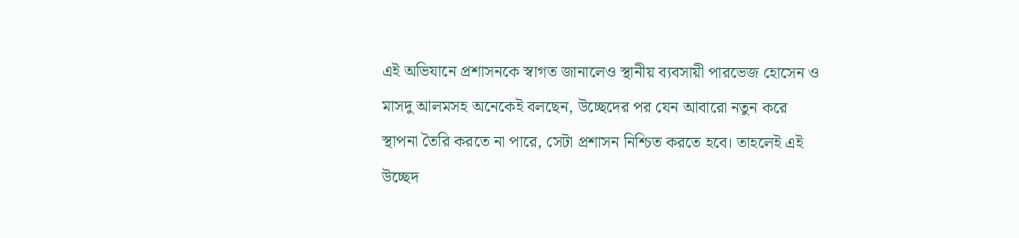এই অভিযানে প্রশাসনকে স্বাগত জানালেও স্থানীয় ব্যবসায়ী পারভেজ হোসেন ও মাসদু আলমসহ অনেকেই বলছেন, উচ্ছেদের পর যেন আবারো নতুন করে স্থাপনা তৈরি করতে না পারে, সেটা প্রশাসন নিশ্চিত করতে হবে। তাহলেই এই উচ্ছেদ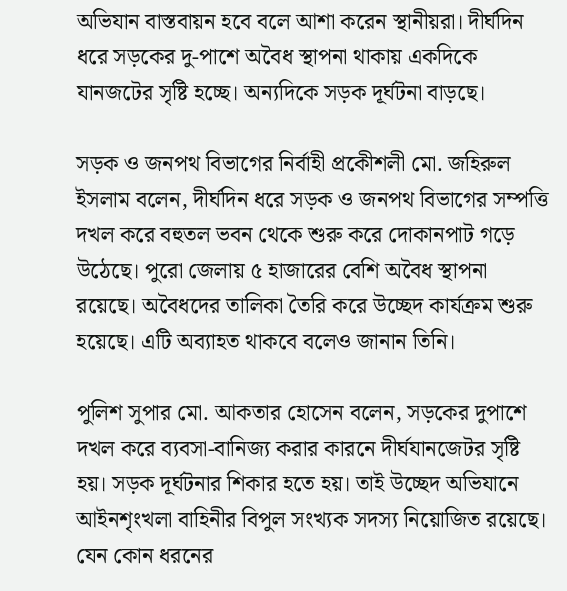অভিযান বাস্তবায়ন হবে বলে আশা করেন স্থানীয়রা। দীর্ঘদিন ধরে সড়কের দু-পাশে অবৈধ স্থাপনা থাকায় একদিকে যানজটের সৃষ্টি হচ্ছে। অন্যদিকে সড়ক দূর্ঘটনা বাড়ছে।

সড়ক ও জনপথ বিভাগের নির্বাহী প্রকেীশলী মো. জহিরুল ইসলাম বলেন, দীর্ঘদিন ধরে সড়ক ও জনপথ বিভাগের সম্পত্তি দখল করে বহুতল ভবন থেকে শুরু করে দোকানপাট গড়ে উঠেছে। পুরো জেলায় ৫ হাজারের বেশি অবৈধ স্থাপনা রয়েছে। অবৈধদের তালিকা তৈরি করে উচ্ছেদ কার্যক্রম শুরু হয়েছে। এটি অব্যাহত থাকবে বলেও জানান তিনি।

পুলিশ সুপার মো. আকতার হোসেন বলেন, সড়কের দুপাশে দখল করে ব্যবসা-বানিজ্য করার কারনে দীর্ঘযানজেটর সৃষ্টি হয়। সড়ক দূর্ঘটনার শিকার হতে হয়। তাই উচ্ছেদ অভিযানে আইনশৃংখলা বাহিনীর বিপুল সংখ্যক সদস্য নিয়োজিত রয়েছে। যেন কোন ধরনের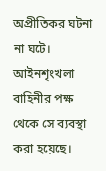অপ্রীতিকর ঘটনা না ঘটে। আইনশৃংখলা বাহিনীর পক্ষ থেকে সে ব্যবস্থা করা হয়েছে।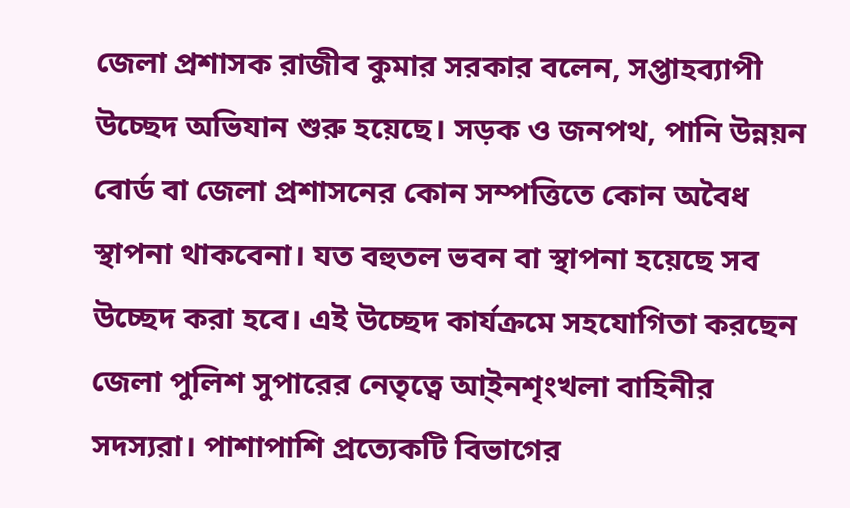জেলা প্রশাসক রাজীব কুমার সরকার বলেন, সপ্তাহব্যাপী উচ্ছেদ অভিযান শুরু হয়েছে। সড়ক ও জনপথ, পানি উন্নয়ন বোর্ড বা জেলা প্রশাসনের কোন সম্পত্তিতে কোন অবৈধ স্থাপনা থাকবেনা। যত বহুতল ভবন বা স্থাপনা হয়েছে সব উচ্ছেদ করা হবে। এই উচ্ছেদ কার্যক্রমে সহযোগিতা করছেন জেলা পুলিশ সুপারের নেতৃত্বে আ্ইনশৃংখলা বাহিনীর সদস্যরা। পাশাপাশি প্রত্যেকটি বিভাগের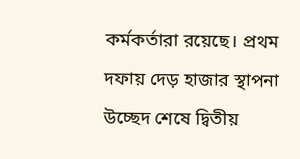কর্মকর্তারা রয়েছে। প্রথম দফায় দেড় হাজার স্থাপনা উচ্ছেদ শেষে দ্বিতীয়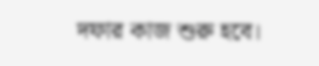দফার কাজ শুরু হবে।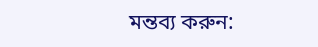মন্তব্য করুন: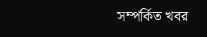সম্পর্কিত খবর